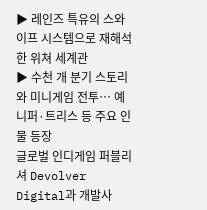▶ 레인즈 특유의 스와이프 시스템으로 재해석한 위쳐 세계관
▶ 수천 개 분기 스토리와 미니게임 전투… 예니퍼·트리스 등 주요 인물 등장
글로벌 인디게임 퍼블리셔 Devolver Digital과 개발사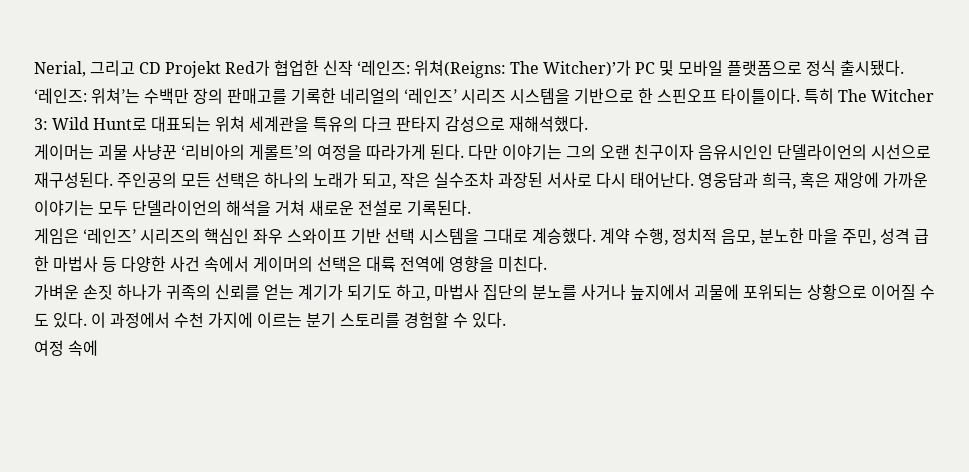Nerial, 그리고 CD Projekt Red가 협업한 신작 ‘레인즈: 위쳐(Reigns: The Witcher)’가 PC 및 모바일 플랫폼으로 정식 출시됐다.
‘레인즈: 위쳐’는 수백만 장의 판매고를 기록한 네리얼의 ‘레인즈’ 시리즈 시스템을 기반으로 한 스핀오프 타이틀이다. 특히 The Witcher 3: Wild Hunt로 대표되는 위쳐 세계관을 특유의 다크 판타지 감성으로 재해석했다.
게이머는 괴물 사냥꾼 ‘리비아의 게롤트’의 여정을 따라가게 된다. 다만 이야기는 그의 오랜 친구이자 음유시인인 단델라이언의 시선으로 재구성된다. 주인공의 모든 선택은 하나의 노래가 되고, 작은 실수조차 과장된 서사로 다시 태어난다. 영웅담과 희극, 혹은 재앙에 가까운 이야기는 모두 단델라이언의 해석을 거쳐 새로운 전설로 기록된다.
게임은 ‘레인즈’ 시리즈의 핵심인 좌우 스와이프 기반 선택 시스템을 그대로 계승했다. 계약 수행, 정치적 음모, 분노한 마을 주민, 성격 급한 마법사 등 다양한 사건 속에서 게이머의 선택은 대륙 전역에 영향을 미친다.
가벼운 손짓 하나가 귀족의 신뢰를 얻는 계기가 되기도 하고, 마법사 집단의 분노를 사거나 늪지에서 괴물에 포위되는 상황으로 이어질 수도 있다. 이 과정에서 수천 가지에 이르는 분기 스토리를 경험할 수 있다.
여정 속에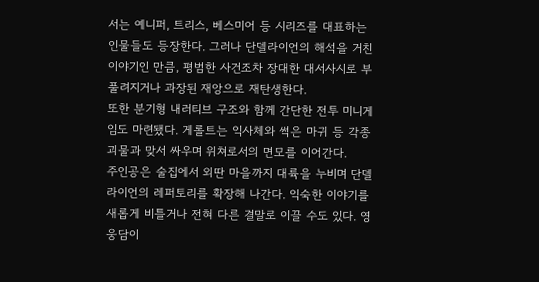서는 예니퍼, 트리스, 베스미어 등 시리즈를 대표하는 인물들도 등장한다. 그러나 단델라이언의 해석을 거친 이야기인 만큼, 평범한 사건조차 장대한 대서사시로 부풀려지거나 과장된 재앙으로 재탄생한다.
또한 분기형 내러티브 구조와 함께 간단한 전투 미니게임도 마련됐다. 게롤트는 익사체와 썩은 마귀 등 각종 괴물과 맞서 싸우며 위쳐로서의 면모를 이어간다.
주인공은 술집에서 외딴 마을까지 대륙을 누비며 단델라이언의 레퍼토리를 확장해 나간다. 익숙한 이야기를 새롭게 비틀거나 전혀 다른 결말로 이끌 수도 있다. 영웅담이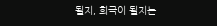될지, 희극이 될지는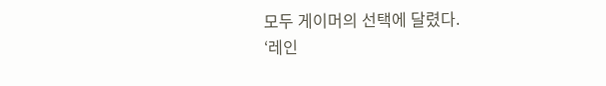모두 게이머의 선택에 달렸다.
‘레인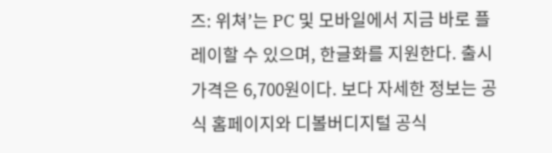즈: 위쳐’는 PC 및 모바일에서 지금 바로 플레이할 수 있으며, 한글화를 지원한다. 출시 가격은 6,700원이다. 보다 자세한 정보는 공식 홈페이지와 디볼버디지털 공식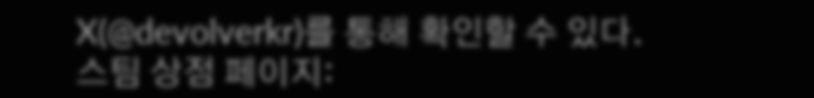X(@devolverkr)를 통해 확인할 수 있다.
스팀 상점 페이지: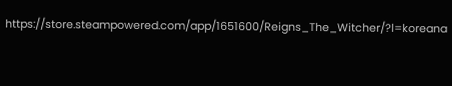https://store.steampowered.com/app/1651600/Reigns_The_Witcher/?l=koreana